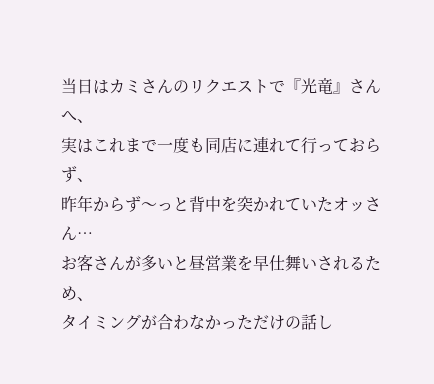当日はカミさんのリクエストで『光竜』さんへ、
実はこれまで一度も同店に連れて行っておらず、
昨年からず〜っと背中を突かれていたオッさん…
お客さんが多いと昼営業を早仕舞いされるため、
タイミングが合わなかっただけの話し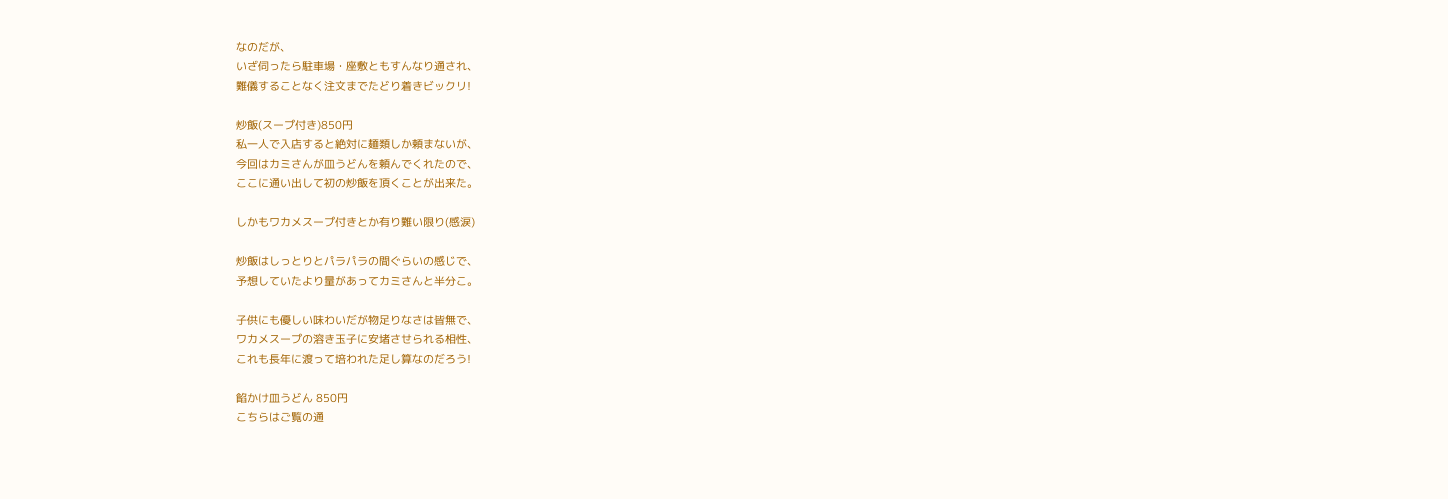なのだが、
いざ伺ったら駐車場・座敷ともすんなり通され、
難儀することなく注文までたどり着きビックリ!

炒飯(スープ付き)850円
私一人で入店すると絶対に麺類しか頼まないが、
今回はカミさんが皿うどんを頼んでくれたので、
ここに通い出して初の炒飯を頂くことが出来た。

しかもワカメスープ付きとか有り難い限り(感涙)

炒飯はしっとりとパラパラの間ぐらいの感じで、
予想していたより量があってカミさんと半分こ。

子供にも優しい味わいだが物足りなさは皆無で、
ワカメスープの溶き玉子に安堵させられる相性、
これも長年に渡って培われた足し算なのだろう!

餡かけ皿うどん 850円
こちらはご覧の通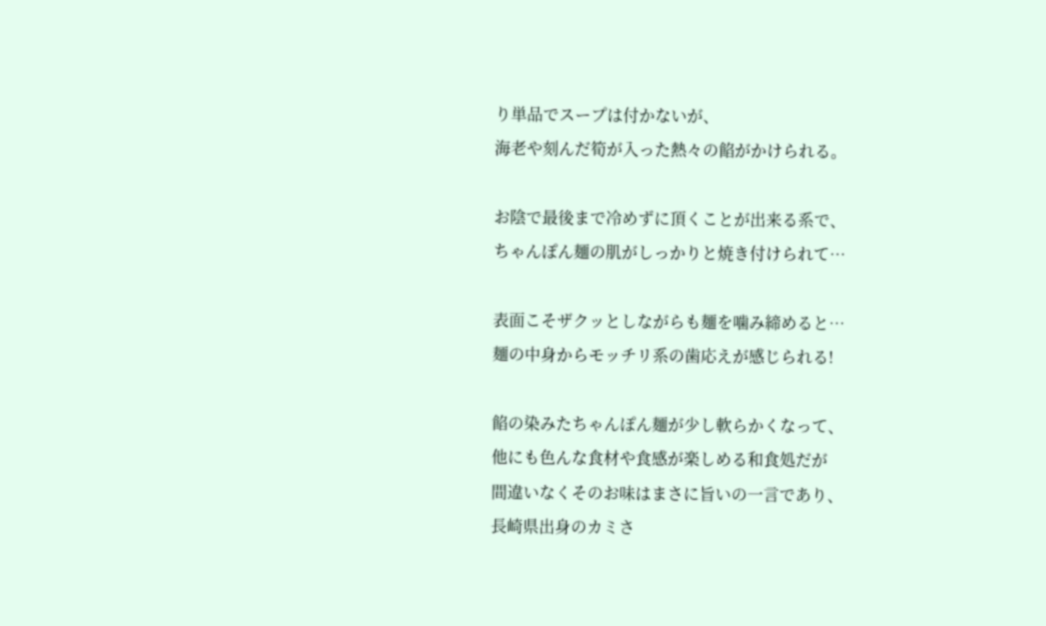り単品でスープは付かないが、
海老や刻んだ筍が入った熱々の餡がかけられる。

お陰で最後まで冷めずに頂くことが出来る系で、
ちゃんぽん麺の肌がしっかりと焼き付けられて…

表面こそザクッとしながらも麺を噛み締めると…
麺の中身からモッチリ系の歯応えが感じられる!

餡の染みたちゃんぽん麺が少し軟らかくなって、
他にも色んな食材や食感が楽しめる和食処だが
間違いなくそのお味はまさに旨いの一言であり、
長崎県出身のカミさ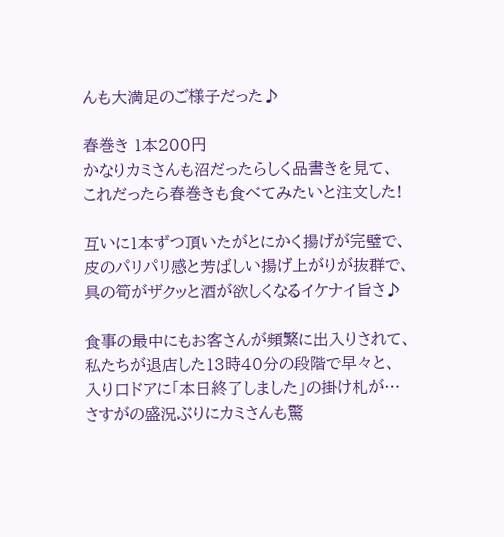んも大満足のご様子だった♪

春巻き 1本200円
かなりカミさんも沼だったらしく品書きを見て、
これだったら春巻きも食べてみたいと注文した!

互いに1本ずつ頂いたがとにかく揚げが完璧で、
皮のパリパリ感と芳ばしい揚げ上がりが抜群で、
具の筍がザクッと酒が欲しくなるイケナイ旨さ♪

食事の最中にもお客さんが頻繁に出入りされて、
私たちが退店した13時40分の段階で早々と、
入り口ドアに「本日終了しました」の掛け札が…
さすがの盛況ぶりにカミさんも驚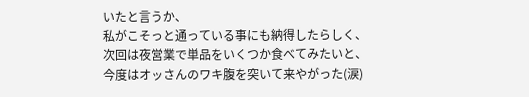いたと言うか、
私がこそっと通っている事にも納得したらしく、
次回は夜営業で単品をいくつか食べてみたいと、
今度はオッさんのワキ腹を突いて来やがった(涙)